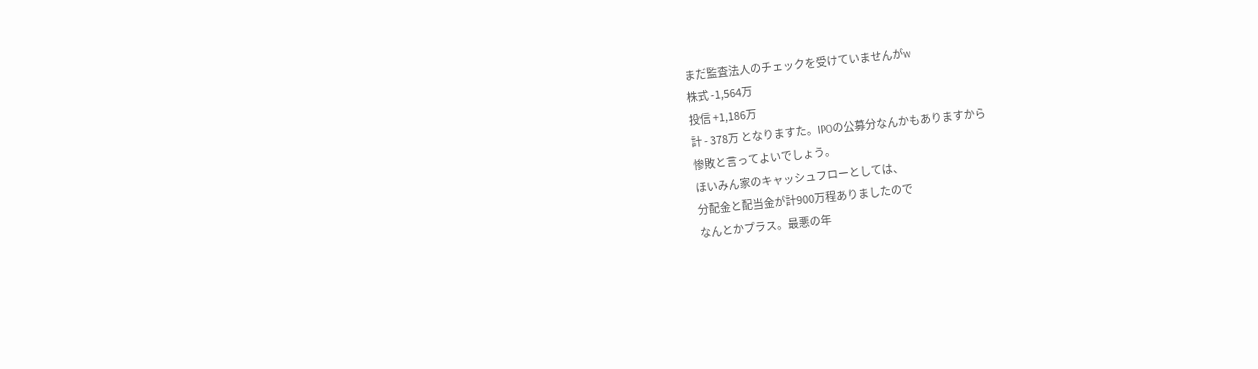まだ監査法人のチェックを受けていませんがw
株式 -1,564万
投信 +1,186万
計 - 378万 となりますた。IPOの公募分なんかもありますから
惨敗と言ってよいでしょう。
ほいみん家のキャッシュフローとしては、
分配金と配当金が計900万程ありましたので
なんとかプラス。最悪の年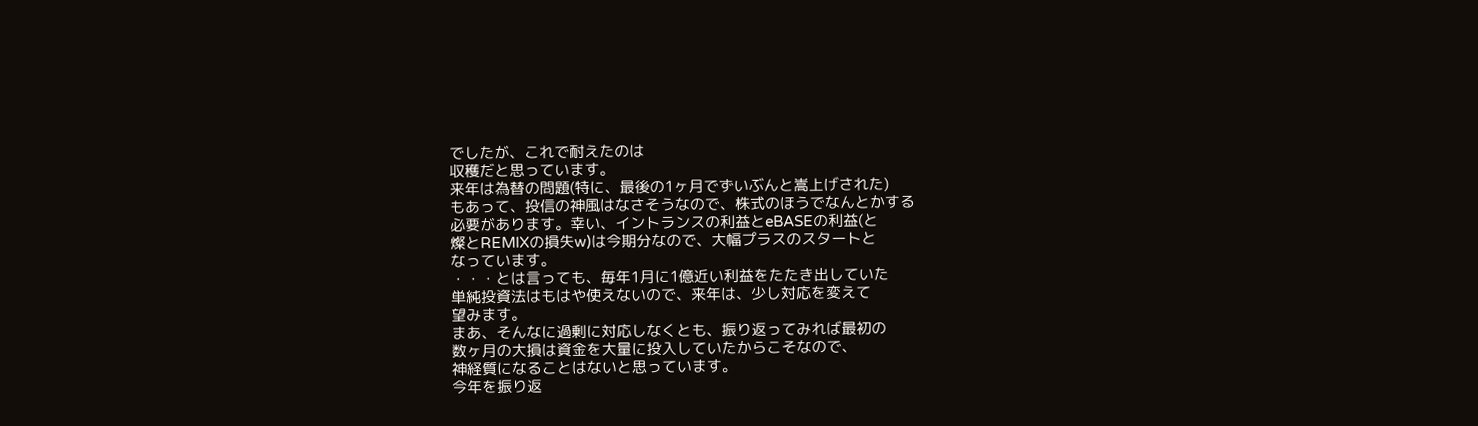でしたが、これで耐えたのは
収穫だと思っています。
来年は為替の問題(特に、最後の1ヶ月でずいぶんと嵩上げされた)
もあって、投信の神風はなさそうなので、株式のほうでなんとかする
必要があります。幸い、イントランスの利益とeBASEの利益(と
燦とREMIXの損失w)は今期分なので、大幅プラスのスタートと
なっています。
・・・とは言っても、毎年1月に1億近い利益をたたき出していた
単純投資法はもはや使えないので、来年は、少し対応を変えて
望みます。
まあ、そんなに過剰に対応しなくとも、振り返ってみれば最初の
数ヶ月の大損は資金を大量に投入していたからこそなので、
神経質になることはないと思っています。
今年を振り返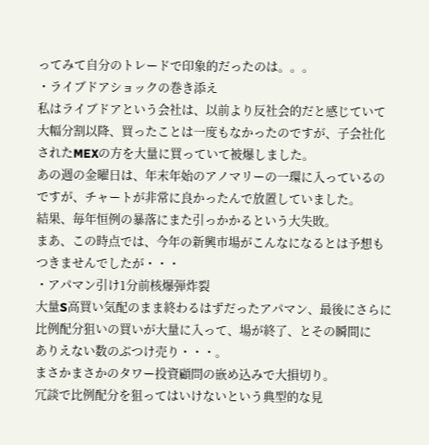ってみて自分のトレードで印象的だったのは。。。
・ライブドアショックの巻き添え
私はライブドアという会社は、以前より反社会的だと感じていて
大幅分割以降、買ったことは一度もなかったのですが、子会社化
されたMEXの方を大量に買っていて被爆しました。
あの週の金曜日は、年末年始のアノマリーの一環に入っているの
ですが、チャートが非常に良かったんで放置していました。
結果、毎年恒例の暴落にまた引っかかるという大失敗。
まあ、この時点では、今年の新興市場がこんなになるとは予想も
つきませんでしたが・・・
・アパマン引け1分前核爆弾炸裂
大量S高買い気配のまま終わるはずだったアパマン、最後にさらに
比例配分狙いの買いが大量に入って、場が終了、とその瞬間に
ありえない数のぶつけ売り・・・。
まさかまさかのタワー投資顧問の嵌め込みで大損切り。
冗談で比例配分を狙ってはいけないという典型的な見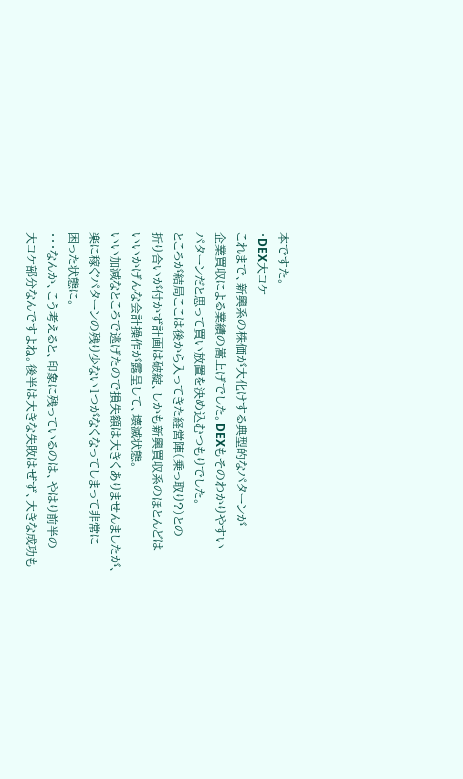本ですた。
・DEX大コケ
これまで、新興系の株価が大化けする典型的なパターンが
企業買収による業績の嵩上げでした。DEXもそのわかりやすい
パターンだと思って買い放置を決め込むつもりでした。
ところが結局ここは後から入ってきた経営陣(乗っ取り?)との
折り合いが付かず計画は破綻、しかも新興買収系のほとんどは
いいかげんな会計操作が露呈して、壊滅状態。
いい加減なところで逃げたので損失額は大きくありませんましたが、
楽に稼ぐパターンの残り少ない1つがなくなってしまって非常に
困った状態に。
・・・なんか、こう考えると、印象に残っているのは、やはり前半の
大コケ部分なんですよね。後半は大きな失敗はぜず、大きな成功も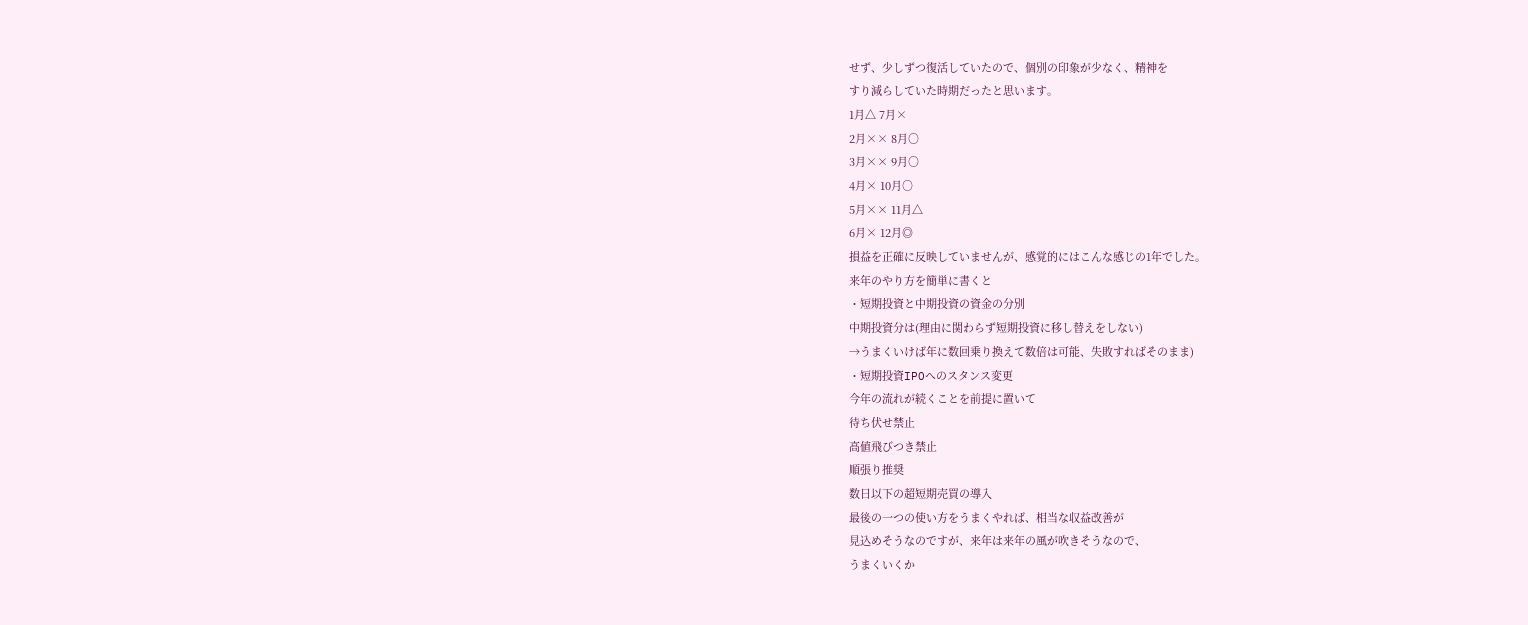せず、少しずつ復活していたので、個別の印象が少なく、精神を
すり減らしていた時期だったと思います。
1月△ 7月×
2月×× 8月○
3月×× 9月○
4月× 10月○
5月×× 11月△
6月× 12月◎
損益を正確に反映していませんが、感覚的にはこんな感じの1年でした。
来年のやり方を簡単に書くと
・短期投資と中期投資の資金の分別
中期投資分は(理由に関わらず短期投資に移し替えをしない)
→うまくいけば年に数回乗り換えて数倍は可能、失敗すればそのまま)
・短期投資IPOへのスタンス変更
今年の流れが続くことを前提に置いて
待ち伏せ禁止
高値飛びつき禁止
順張り推奨
数日以下の超短期売買の導入
最後の一つの使い方をうまくやれば、相当な収益改善が
見込めそうなのですが、来年は来年の風が吹きそうなので、
うまくいくか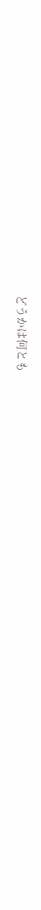どうかは何とも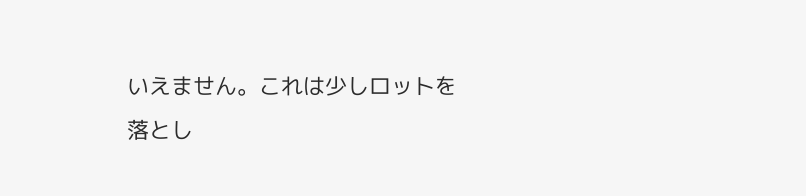いえません。これは少しロットを
落とし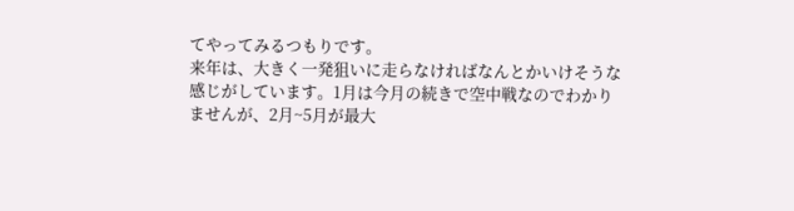てやってみるつもりです。
来年は、大きく一発狙いに走らなければなんとかいけそうな
感じがしています。1月は今月の続きで空中戦なのでわかり
ませんが、2月~5月が最大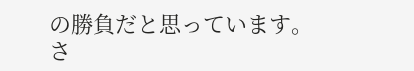の勝負だと思っています。
さ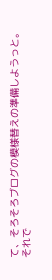て、そろそろブログの模様替えの準備しようっと。
それで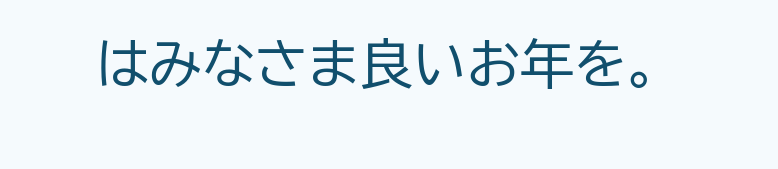はみなさま良いお年を。